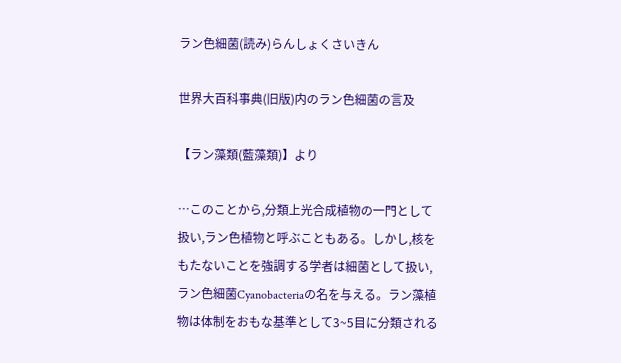ラン色細菌(読み)らんしょくさいきん

世界大百科事典(旧版)内のラン色細菌の言及

【ラン藻類(藍藻類)】より

…このことから,分類上光合成植物の一門として扱い,ラン色植物と呼ぶこともある。しかし,核をもたないことを強調する学者は細菌として扱い,ラン色細菌Cyanobacteriaの名を与える。ラン藻植物は体制をおもな基準として3~5目に分類される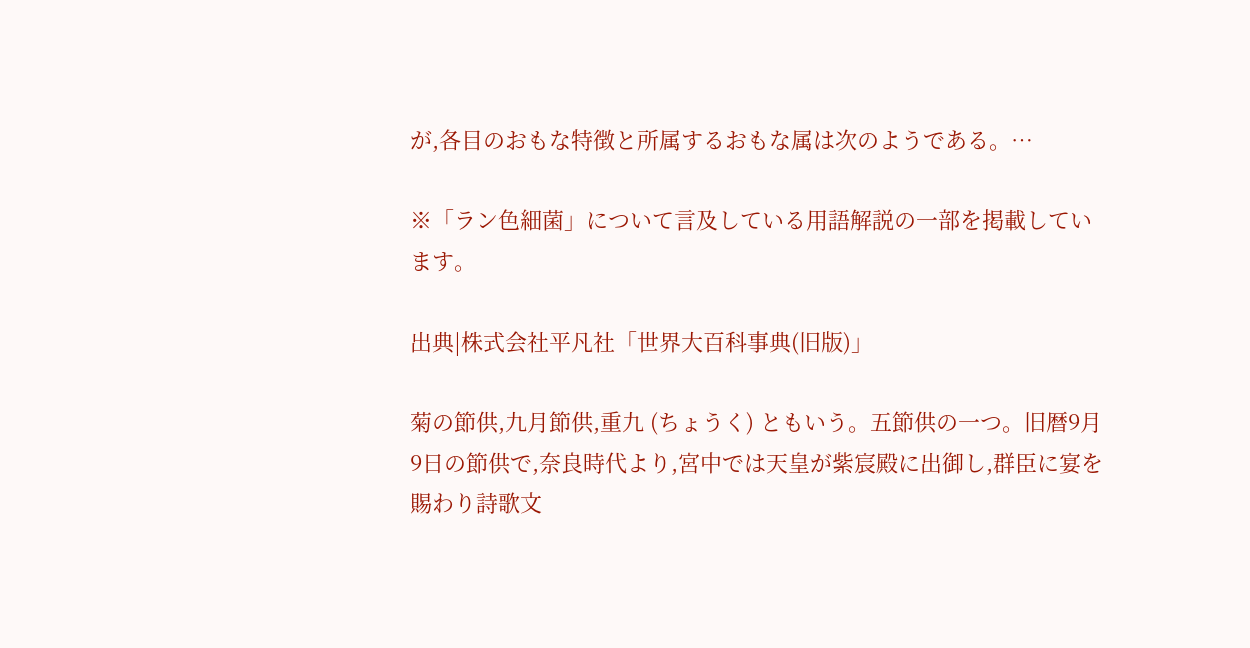が,各目のおもな特徴と所属するおもな属は次のようである。…

※「ラン色細菌」について言及している用語解説の一部を掲載しています。

出典|株式会社平凡社「世界大百科事典(旧版)」

菊の節供,九月節供,重九 (ちょうく) ともいう。五節供の一つ。旧暦9月9日の節供で,奈良時代より,宮中では天皇が紫宸殿に出御し,群臣に宴を賜わり詩歌文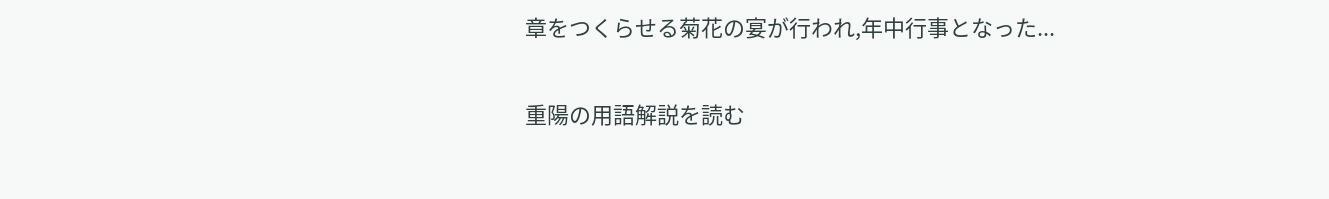章をつくらせる菊花の宴が行われ,年中行事となった...

重陽の用語解説を読む